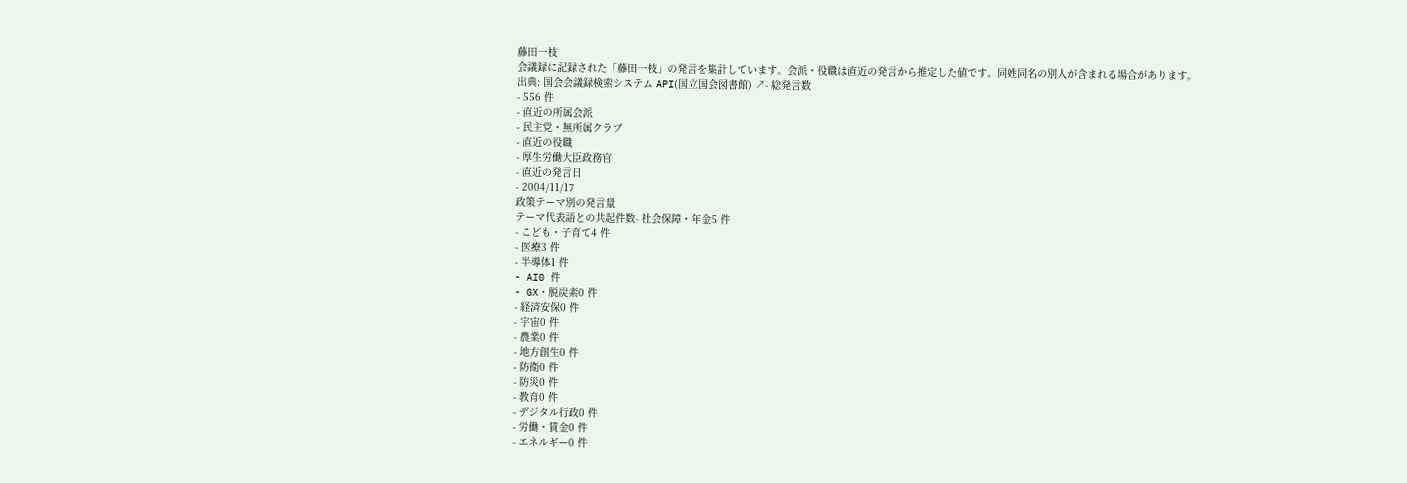藤田一枝
会議録に記録された「藤田一枝」の発言を集計しています。会派・役職は直近の発言から推定した値です。同姓同名の別人が含まれる場合があります。
出典: 国会会議録検索システム API(国立国会図書館) ↗- 総発言数
- 556 件
- 直近の所属会派
- 民主党・無所属クラブ
- 直近の役職
- 厚生労働大臣政務官
- 直近の発言日
- 2004/11/17
政策テーマ別の発言量
テーマ代表語との共起件数- 社会保障・年金5 件
- こども・子育て4 件
- 医療3 件
- 半導体1 件
- AI0 件
- GX・脱炭素0 件
- 経済安保0 件
- 宇宙0 件
- 農業0 件
- 地方創生0 件
- 防衛0 件
- 防災0 件
- 教育0 件
- デジタル行政0 件
- 労働・賃金0 件
- エネルギー0 件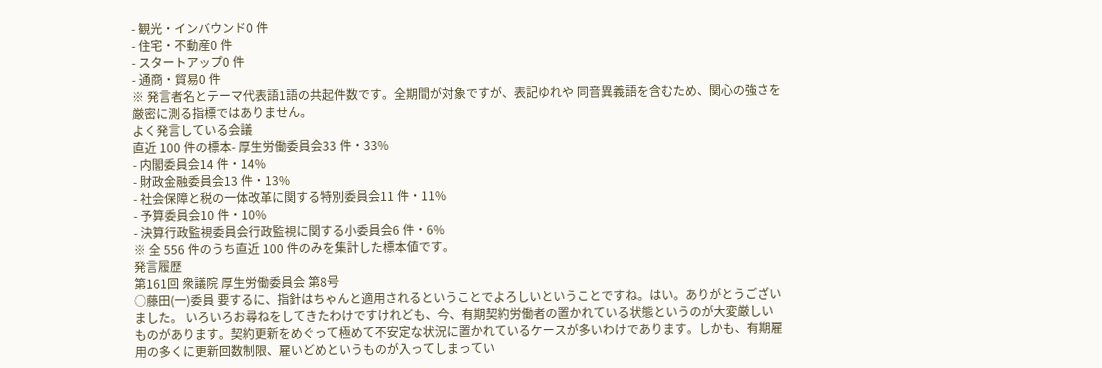- 観光・インバウンド0 件
- 住宅・不動産0 件
- スタートアップ0 件
- 通商・貿易0 件
※ 発言者名とテーマ代表語1語の共起件数です。全期間が対象ですが、表記ゆれや 同音異義語を含むため、関心の強さを厳密に測る指標ではありません。
よく発言している会議
直近 100 件の標本- 厚生労働委員会33 件・33%
- 内閣委員会14 件・14%
- 財政金融委員会13 件・13%
- 社会保障と税の一体改革に関する特別委員会11 件・11%
- 予算委員会10 件・10%
- 決算行政監視委員会行政監視に関する小委員会6 件・6%
※ 全 556 件のうち直近 100 件のみを集計した標本値です。
発言履歴
第161回 衆議院 厚生労働委員会 第8号
○藤田(一)委員 要するに、指針はちゃんと適用されるということでよろしいということですね。はい。ありがとうございました。 いろいろお尋ねをしてきたわけですけれども、今、有期契約労働者の置かれている状態というのが大変厳しいものがあります。契約更新をめぐって極めて不安定な状況に置かれているケースが多いわけであります。しかも、有期雇用の多くに更新回数制限、雇いどめというものが入ってしまってい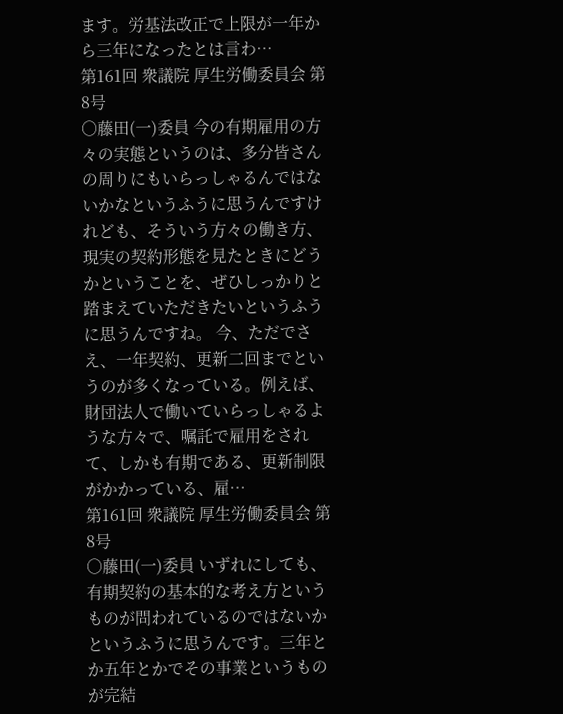ます。労基法改正で上限が一年から三年になったとは言わ…
第161回 衆議院 厚生労働委員会 第8号
○藤田(一)委員 今の有期雇用の方々の実態というのは、多分皆さんの周りにもいらっしゃるんではないかなというふうに思うんですけれども、そういう方々の働き方、現実の契約形態を見たときにどうかということを、ぜひしっかりと踏まえていただきたいというふうに思うんですね。 今、ただでさえ、一年契約、更新二回までというのが多くなっている。例えば、財団法人で働いていらっしゃるような方々で、嘱託で雇用をされて、しかも有期である、更新制限がかかっている、雇…
第161回 衆議院 厚生労働委員会 第8号
○藤田(一)委員 いずれにしても、有期契約の基本的な考え方というものが問われているのではないかというふうに思うんです。三年とか五年とかでその事業というものが完結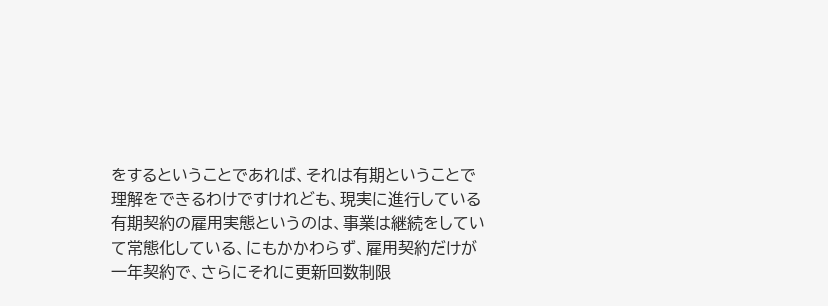をするということであれば、それは有期ということで理解をできるわけですけれども、現実に進行している有期契約の雇用実態というのは、事業は継続をしていて常態化している、にもかかわらず、雇用契約だけが一年契約で、さらにそれに更新回数制限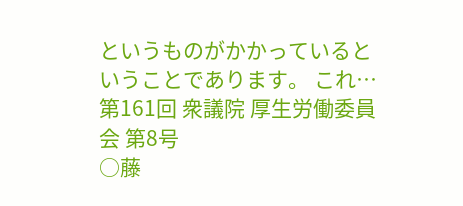というものがかかっているということであります。 これ…
第161回 衆議院 厚生労働委員会 第8号
○藤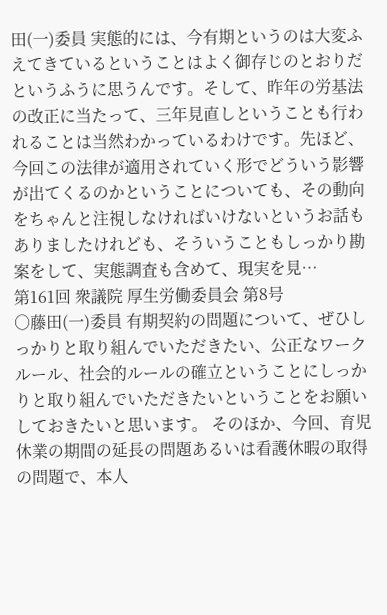田(一)委員 実態的には、今有期というのは大変ふえてきているということはよく御存じのとおりだというふうに思うんです。そして、昨年の労基法の改正に当たって、三年見直しということも行われることは当然わかっているわけです。先ほど、今回この法律が適用されていく形でどういう影響が出てくるのかということについても、その動向をちゃんと注視しなければいけないというお話もありましたけれども、そういうこともしっかり勘案をして、実態調査も含めて、現実を見…
第161回 衆議院 厚生労働委員会 第8号
○藤田(一)委員 有期契約の問題について、ぜひしっかりと取り組んでいただきたい、公正なワークルール、社会的ルールの確立ということにしっかりと取り組んでいただきたいということをお願いしておきたいと思います。 そのほか、今回、育児休業の期間の延長の問題あるいは看護休暇の取得の問題で、本人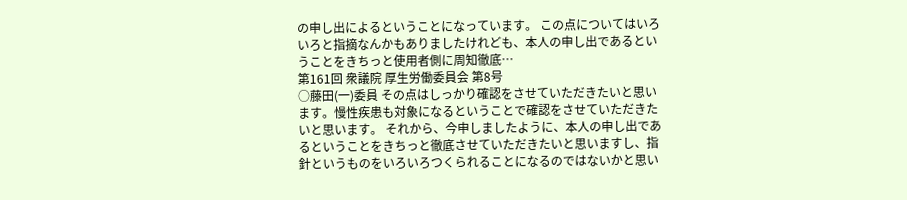の申し出によるということになっています。 この点についてはいろいろと指摘なんかもありましたけれども、本人の申し出であるということをきちっと使用者側に周知徹底…
第161回 衆議院 厚生労働委員会 第8号
○藤田(一)委員 その点はしっかり確認をさせていただきたいと思います。慢性疾患も対象になるということで確認をさせていただきたいと思います。 それから、今申しましたように、本人の申し出であるということをきちっと徹底させていただきたいと思いますし、指針というものをいろいろつくられることになるのではないかと思い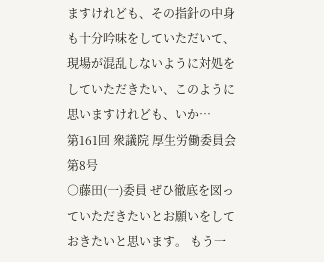ますけれども、その指針の中身も十分吟味をしていただいて、現場が混乱しないように対処をしていただきたい、このように思いますけれども、いか…
第161回 衆議院 厚生労働委員会 第8号
○藤田(一)委員 ぜひ徹底を図っていただきたいとお願いをしておきたいと思います。 もう一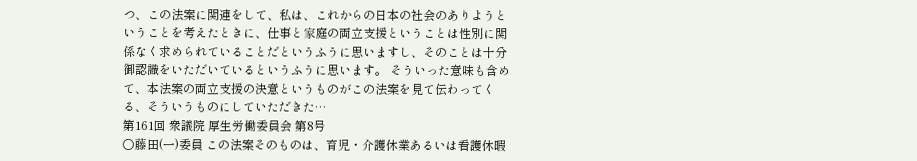つ、この法案に関連をして、私は、これからの日本の社会のありようということを考えたときに、仕事と家庭の両立支援ということは性別に関係なく求められていることだというふうに思いますし、そのことは十分御認識をいただいているというふうに思います。 そういった意味も含めて、本法案の両立支援の決意というものがこの法案を見て伝わってくる、そういうものにしていただきた…
第161回 衆議院 厚生労働委員会 第8号
○藤田(一)委員 この法案そのものは、育児・介護休業あるいは看護休暇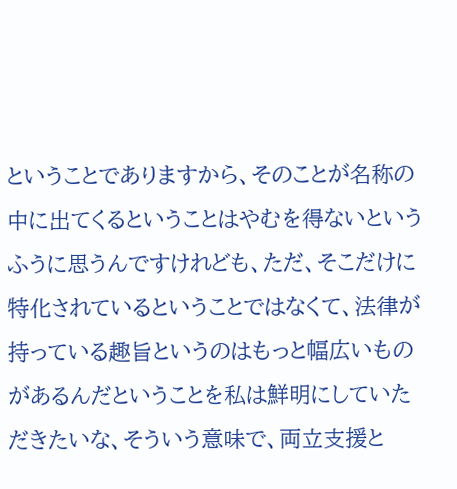ということでありますから、そのことが名称の中に出てくるということはやむを得ないというふうに思うんですけれども、ただ、そこだけに特化されているということではなくて、法律が持っている趣旨というのはもっと幅広いものがあるんだということを私は鮮明にしていただきたいな、そういう意味で、両立支援と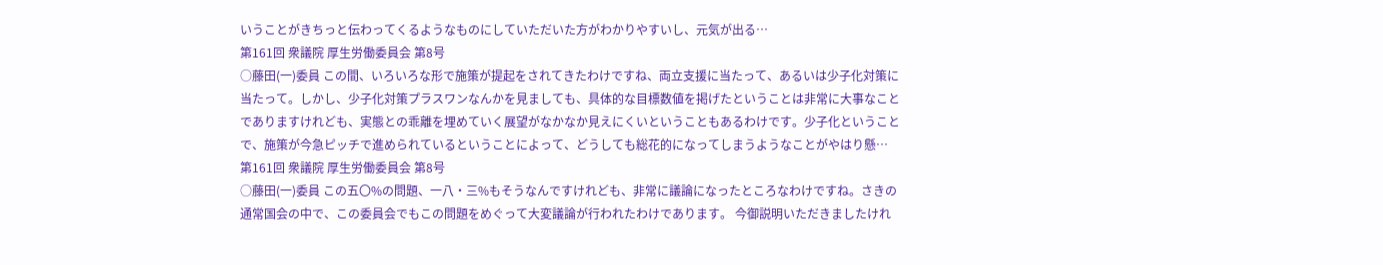いうことがきちっと伝わってくるようなものにしていただいた方がわかりやすいし、元気が出る…
第161回 衆議院 厚生労働委員会 第8号
○藤田(一)委員 この間、いろいろな形で施策が提起をされてきたわけですね、両立支援に当たって、あるいは少子化対策に当たって。しかし、少子化対策プラスワンなんかを見ましても、具体的な目標数値を掲げたということは非常に大事なことでありますけれども、実態との乖離を埋めていく展望がなかなか見えにくいということもあるわけです。少子化ということで、施策が今急ピッチで進められているということによって、どうしても総花的になってしまうようなことがやはり懸…
第161回 衆議院 厚生労働委員会 第8号
○藤田(一)委員 この五〇%の問題、一八・三%もそうなんですけれども、非常に議論になったところなわけですね。さきの通常国会の中で、この委員会でもこの問題をめぐって大変議論が行われたわけであります。 今御説明いただきましたけれ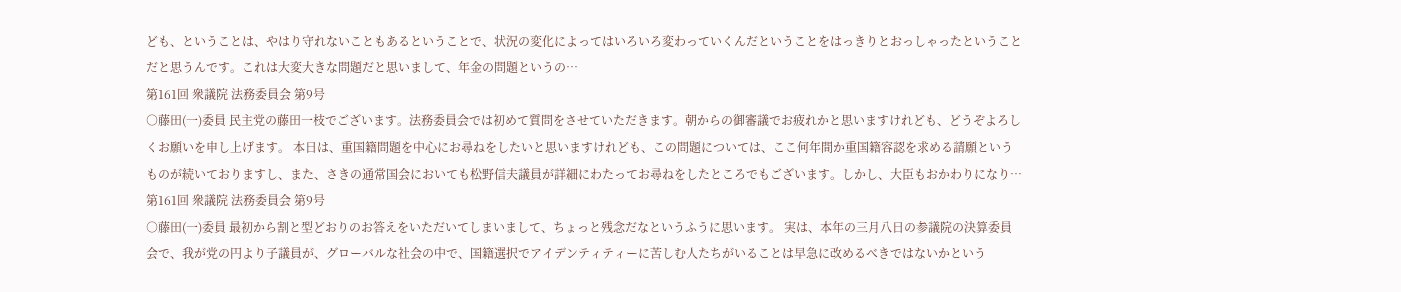ども、ということは、やはり守れないこともあるということで、状況の変化によってはいろいろ変わっていくんだということをはっきりとおっしゃったということだと思うんです。これは大変大きな問題だと思いまして、年金の問題というの…
第161回 衆議院 法務委員会 第9号
○藤田(一)委員 民主党の藤田一枝でございます。法務委員会では初めて質問をさせていただきます。朝からの御審議でお疲れかと思いますけれども、どうぞよろしくお願いを申し上げます。 本日は、重国籍問題を中心にお尋ねをしたいと思いますけれども、この問題については、ここ何年間か重国籍容認を求める請願というものが続いておりますし、また、さきの通常国会においても松野信夫議員が詳細にわたってお尋ねをしたところでもございます。しかし、大臣もおかわりになり…
第161回 衆議院 法務委員会 第9号
○藤田(一)委員 最初から割と型どおりのお答えをいただいてしまいまして、ちょっと残念だなというふうに思います。 実は、本年の三月八日の参議院の決算委員会で、我が党の円より子議員が、グローバルな社会の中で、国籍選択でアイデンティティーに苦しむ人たちがいることは早急に改めるべきではないかという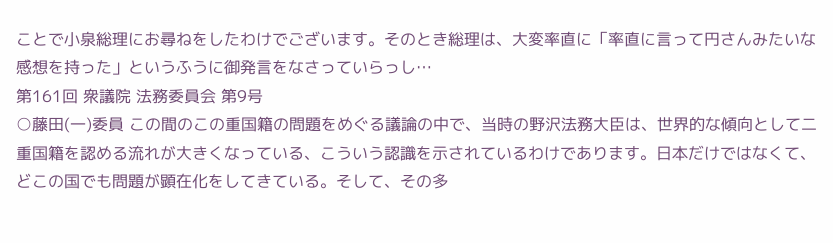ことで小泉総理にお尋ねをしたわけでございます。そのとき総理は、大変率直に「率直に言って円さんみたいな感想を持った」というふうに御発言をなさっていらっし…
第161回 衆議院 法務委員会 第9号
○藤田(一)委員 この間のこの重国籍の問題をめぐる議論の中で、当時の野沢法務大臣は、世界的な傾向として二重国籍を認める流れが大きくなっている、こういう認識を示されているわけであります。日本だけではなくて、どこの国でも問題が顕在化をしてきている。そして、その多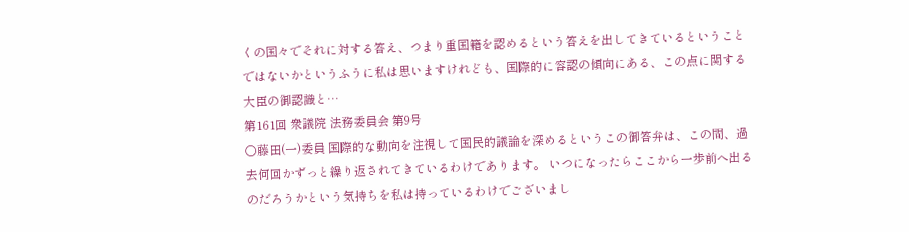くの国々でそれに対する答え、つまり重国籍を認めるという答えを出してきているということではないかというふうに私は思いますけれども、国際的に容認の傾向にある、この点に関する大臣の御認識と…
第161回 衆議院 法務委員会 第9号
○藤田(一)委員 国際的な動向を注視して国民的議論を深めるというこの御答弁は、この間、過去何回かずっと繰り返されてきているわけであります。 いつになったらここから一歩前へ出るのだろうかという気持ちを私は持っているわけでございまし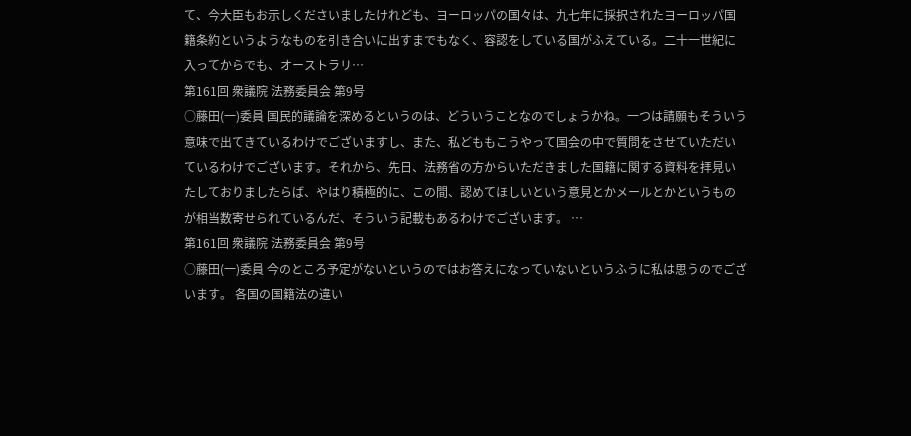て、今大臣もお示しくださいましたけれども、ヨーロッパの国々は、九七年に採択されたヨーロッパ国籍条約というようなものを引き合いに出すまでもなく、容認をしている国がふえている。二十一世紀に入ってからでも、オーストラリ…
第161回 衆議院 法務委員会 第9号
○藤田(一)委員 国民的議論を深めるというのは、どういうことなのでしょうかね。一つは請願もそういう意味で出てきているわけでございますし、また、私どももこうやって国会の中で質問をさせていただいているわけでございます。それから、先日、法務省の方からいただきました国籍に関する資料を拝見いたしておりましたらば、やはり積極的に、この間、認めてほしいという意見とかメールとかというものが相当数寄せられているんだ、そういう記載もあるわけでございます。 …
第161回 衆議院 法務委員会 第9号
○藤田(一)委員 今のところ予定がないというのではお答えになっていないというふうに私は思うのでございます。 各国の国籍法の違い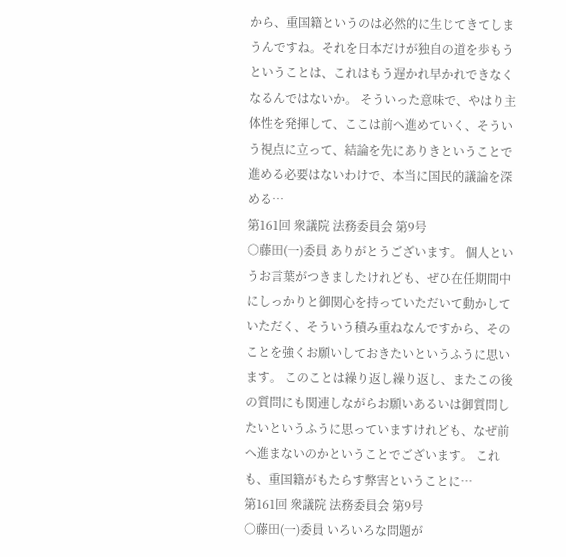から、重国籍というのは必然的に生じてきてしまうんですね。それを日本だけが独自の道を歩もうということは、これはもう遅かれ早かれできなくなるんではないか。 そういった意味で、やはり主体性を発揮して、ここは前へ進めていく、そういう視点に立って、結論を先にありきということで進める必要はないわけで、本当に国民的議論を深める…
第161回 衆議院 法務委員会 第9号
○藤田(一)委員 ありがとうございます。 個人というお言葉がつきましたけれども、ぜひ在任期間中にしっかりと御関心を持っていただいて動かしていただく、そういう積み重ねなんですから、そのことを強くお願いしておきたいというふうに思います。 このことは繰り返し繰り返し、またこの後の質問にも関連しながらお願いあるいは御質問したいというふうに思っていますけれども、なぜ前へ進まないのかということでございます。 これも、重国籍がもたらす弊害ということに…
第161回 衆議院 法務委員会 第9号
○藤田(一)委員 いろいろな問題が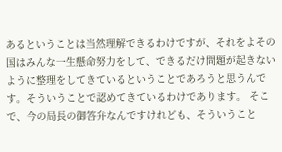あるということは当然理解できるわけですが、それをよその国はみんな一生懸命努力をして、できるだけ問題が起きないように整理をしてきているということであろうと思うんです。そういうことで認めてきているわけであります。 そこで、今の局長の御答弁なんですけれども、そういうこと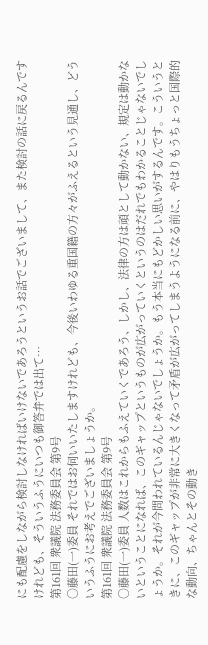にも配慮をしながら検討しなければいけないであろうというお話でございまして、また検討の話に戻るんですけれども、そういうふうにいつも御答弁では出て…
第161回 衆議院 法務委員会 第9号
○藤田(一)委員 それではお伺いいたしますけれども、今後いわゆる重国籍の方々がふえるという見通し、どういうふうにお考えでございましょうか。
第161回 衆議院 法務委員会 第9号
○藤田(一)委員 人数はこれからもふえていくであろう、しかし、法律の方は頑として動かない、規定は動かないということになれば、このギャップというものが広がっていくというのはだれでもわかることじゃないでしょうか。それが今問われているんじゃないでしょうか。もう本当にもどかしい思いがするんです。こういうときに、このギャップが非常に大きくなって矛盾が広がってしまうようになる前に、やはりもうちょっと国際的な動向、ちゃんとその動き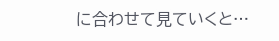に合わせて見ていくと…